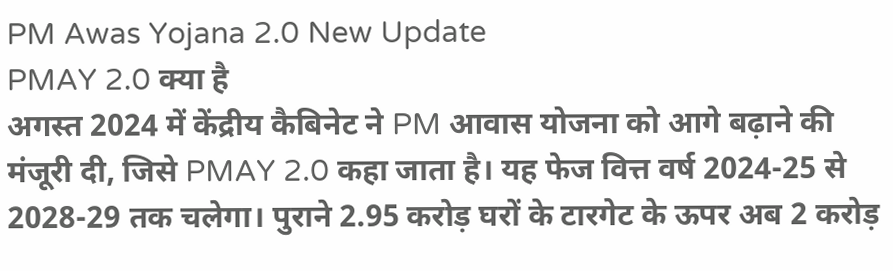PM Awas Yojana 2.0 New Update
PMAY 2.0 क्या है
अगस्त 2024 में केंद्रीय कैबिनेट ने PM आवास योजना को आगे बढ़ाने की मंजूरी दी, जिसे PMAY 2.0 कहा जाता है। यह फेज वित्त वर्ष 2024-25 से 2028-29 तक चलेगा। पुराने 2.95 करोड़ घरों के टारगेट के ऊपर अब 2 करोड़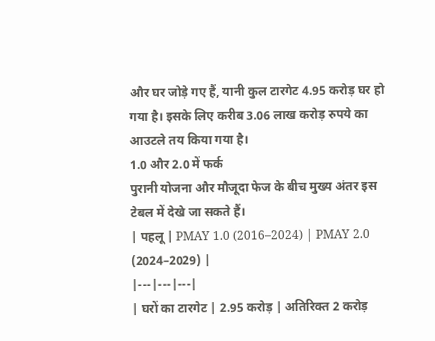और घर जोड़े गए हैं, यानी कुल टारगेट 4.95 करोड़ घर हो गया है। इसके लिए करीब 3.06 लाख करोड़ रुपये का आउटले तय किया गया है।
1.0 और 2.0 में फर्क
पुरानी योजना और मौजूदा फेज के बीच मुख्य अंतर इस टेबल में देखे जा सकते हैं।
| पहलू | PMAY 1.0 (2016–2024) | PMAY 2.0 (2024–2029) |
|---|---|---|
| घरों का टारगेट | 2.95 करोड़ | अतिरिक्त 2 करोड़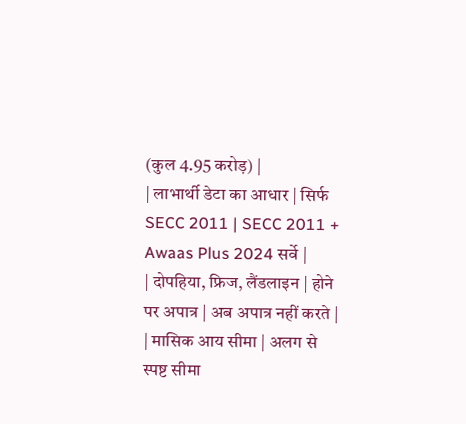(कुल 4.95 करोड़) |
| लाभार्थी डेटा का आधार | सिर्फ SECC 2011 | SECC 2011 + Awaas Plus 2024 सर्वे |
| दोपहिया, फ्रिज, लैंडलाइन | होने पर अपात्र | अब अपात्र नहीं करते |
| मासिक आय सीमा | अलग से स्पष्ट सीमा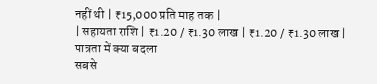नहीं थी | ₹15,000 प्रति माह तक |
| सहायता राशि | ₹1.20 / ₹1.30 लाख | ₹1.20 / ₹1.30 लाख |
पात्रता में क्या बदला
सबसे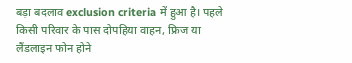बड़ा बदलाव exclusion criteria में हुआ है। पहले किसी परिवार के पास दोपहिया वाहन, फ्रिज या लैंडलाइन फोन होने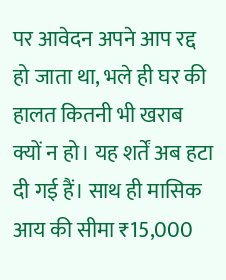पर आवेदन अपने आप रद्द हो जाता था, भले ही घर की हालत कितनी भी खराब क्यों न हो। यह शर्तें अब हटा दी गई हैं। साथ ही मासिक आय की सीमा ₹15,000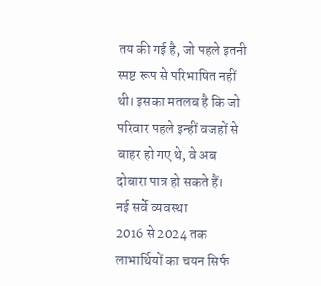तय की गई है, जो पहले इतनी स्पष्ट रूप से परिभाषित नहीं थी। इसका मतलब है कि जो परिवार पहले इन्हीं वजहों से बाहर हो गए थे, वे अब दोबारा पात्र हो सकते हैं।
नई सर्वे व्यवस्था
2016 से 2024 तक लाभार्थियों का चयन सिर्फ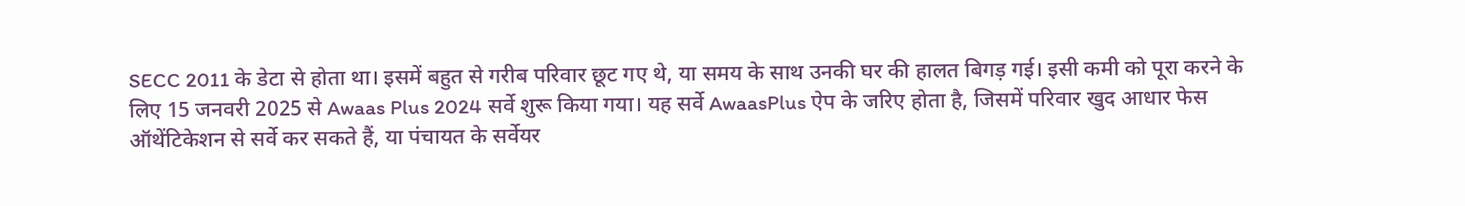SECC 2011 के डेटा से होता था। इसमें बहुत से गरीब परिवार छूट गए थे, या समय के साथ उनकी घर की हालत बिगड़ गई। इसी कमी को पूरा करने के लिए 15 जनवरी 2025 से Awaas Plus 2024 सर्वे शुरू किया गया। यह सर्वे AwaasPlus ऐप के जरिए होता है, जिसमें परिवार खुद आधार फेस ऑथेंटिकेशन से सर्वे कर सकते हैं, या पंचायत के सर्वेयर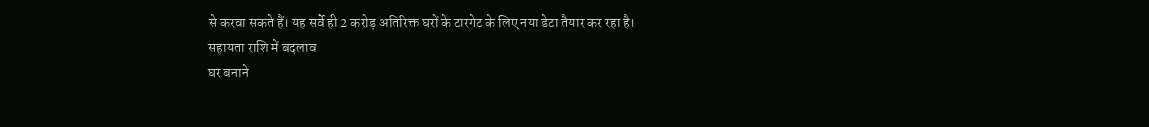से करवा सकते हैं। यह सर्वे ही 2 करोड़ अतिरिक्त घरों के टारगेट के लिए नया डेटा तैयार कर रहा है।
सहायता राशि में बदलाव
घर बनाने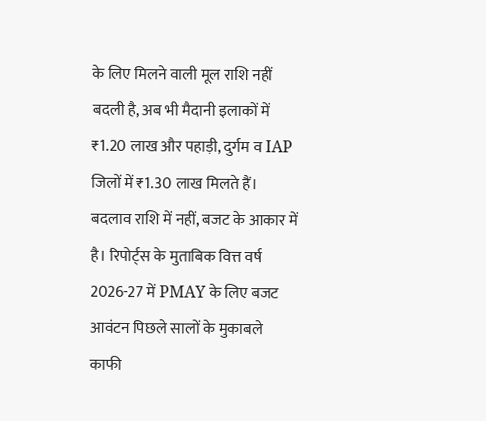के लिए मिलने वाली मूल राशि नहीं बदली है, अब भी मैदानी इलाकों में ₹1.20 लाख और पहाड़ी, दुर्गम व IAP जिलों में ₹1.30 लाख मिलते हैं। बदलाव राशि में नहीं, बजट के आकार में है। रिपोर्ट्स के मुताबिक वित्त वर्ष 2026-27 में PMAY के लिए बजट आवंटन पिछले सालों के मुकाबले काफी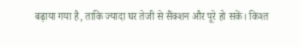बढ़ाया गया है, ताकि ज्यादा घर तेजी से सैंक्शन और पूरे हो सकें। किश्त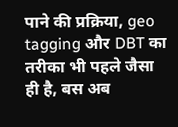पाने की प्रक्रिया, geo tagging और DBT का तरीका भी पहले जैसा ही है, बस अब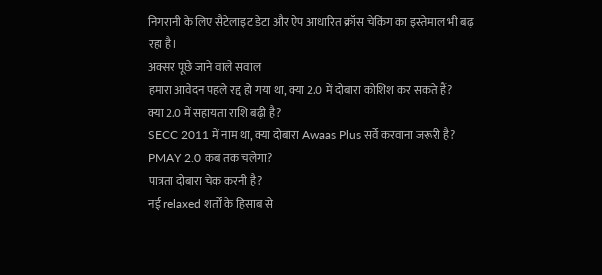निगरानी के लिए सैटेलाइट डेटा और ऐप आधारित क्रॉस चेकिंग का इस्तेमाल भी बढ़ रहा है।
अक्सर पूछे जाने वाले सवाल
हमारा आवेदन पहले रद्द हो गया था, क्या 2.0 में दोबारा कोशिश कर सकते हैं?
क्या 2.0 में सहायता राशि बढ़ी है?
SECC 2011 में नाम था, क्या दोबारा Awaas Plus सर्वे करवाना जरूरी है?
PMAY 2.0 कब तक चलेगा?
पात्रता दोबारा चेक करनी है?
नई relaxed शर्तों के हिसाब से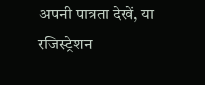अपनी पात्रता देखें, या रजिस्ट्रेशन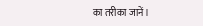का तरीका जानें।